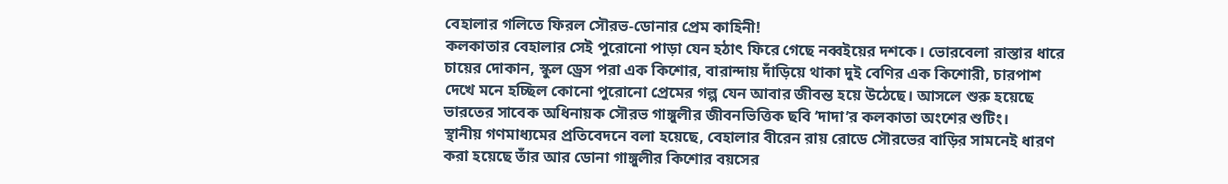বেহালার গলিতে ফিরল সৌরভ-ডোনার প্রেম কাহিনী!
কলকাতার বেহালার সেই পুরোনো পাড়া যেন হঠাৎ ফিরে গেছে নব্বইয়ের দশকে। ভোরবেলা রাস্তার ধারে চায়ের দোকান, স্কুল ড্রেস পরা এক কিশোর, বারান্দায় দাঁড়িয়ে থাকা দুই বেণির এক কিশোরী, চারপাশ দেখে মনে হচ্ছিল কোনো পুরোনো প্রেমের গল্প যেন আবার জীবন্ত হয়ে উঠেছে। আসলে শুরু হয়েছে ভারতের সাবেক অধিনায়ক সৌরভ গাঙ্গুলীর জীবনভিত্তিক ছবি ‘দাদা’র কলকাতা অংশের শুটিং।
স্থানীয় গণমাধ্যমের প্রতিবেদনে বলা হয়েছে, বেহালার বীরেন রায় রোডে সৌরভের বাড়ির সামনেই ধারণ করা হয়েছে তাঁর আর ডোনা গাঙ্গুলীর কিশোর বয়সের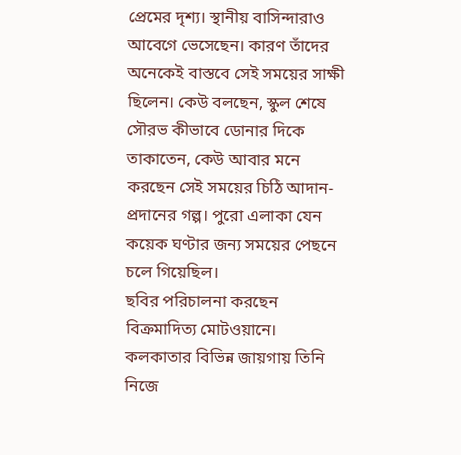প্রেমের দৃশ্য। স্থানীয় বাসিন্দারাও আবেগে ভেসেছেন। কারণ তাঁদের অনেকেই বাস্তবে সেই সময়ের সাক্ষী ছিলেন। কেউ বলছেন, স্কুল শেষে সৌরভ কীভাবে ডোনার দিকে তাকাতেন, কেউ আবার মনে করছেন সেই সময়ের চিঠি আদান-প্রদানের গল্প। পুরো এলাকা যেন কয়েক ঘণ্টার জন্য সময়ের পেছনে চলে গিয়েছিল।
ছবির পরিচালনা করছেন বিক্রমাদিত্য মোটওয়ানে। কলকাতার বিভিন্ন জায়গায় তিনি নিজে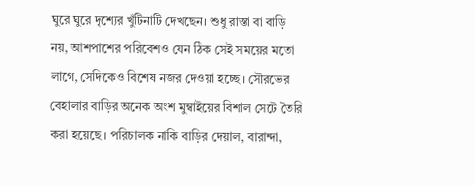ঘুরে ঘুরে দৃশ্যের খুঁটিনাটি দেখছেন। শুধু রাস্তা বা বাড়ি নয়, আশপাশের পরিবেশও যেন ঠিক সেই সময়ের মতো লাগে, সেদিকেও বিশেষ নজর দেওয়া হচ্ছে। সৌরভের বেহালার বাড়ির অনেক অংশ মুম্বাইয়ের বিশাল সেটে তৈরি করা হয়েছে। পরিচালক নাকি বাড়ির দেয়াল, বারান্দা,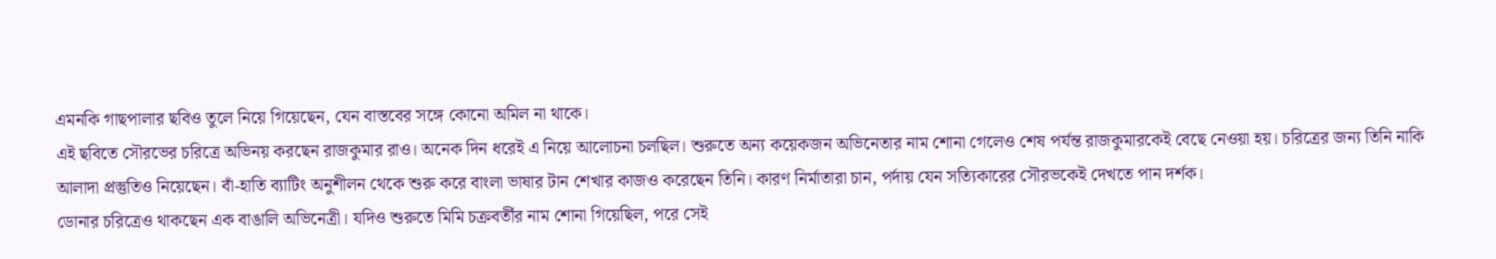এমনকি গাছপালার ছবিও তুলে নিয়ে গিয়েছেন, যেন বাস্তবের সঙ্গে কোনো অমিল না থাকে।
এই ছবিতে সৌরভের চরিত্রে অভিনয় করছেন রাজকুমার রাও। অনেক দিন ধরেই এ নিয়ে আলোচনা চলছিল। শুরুতে অন্য কয়েকজন অভিনেতার নাম শোনা গেলেও শেষ পর্যন্ত রাজকুমারকেই বেছে নেওয়া হয়। চরিত্রের জন্য তিনি নাকি আলাদা প্রস্তুতিও নিয়েছেন। বাঁ-হাতি ব্যাটিং অনুশীলন থেকে শুরু করে বাংলা ভাষার টান শেখার কাজও করেছেন তিনি। কারণ নির্মাতারা চান, পর্দায় যেন সত্যিকারের সৌরভকেই দেখতে পান দর্শক।
ডোনার চরিত্রেও থাকছেন এক বাঙালি অভিনেত্রী। যদিও শুরুতে মিমি চক্রবর্তীর নাম শোনা গিয়েছিল, পরে সেই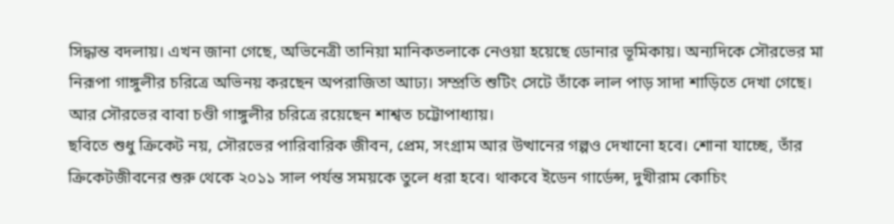সিদ্ধান্ত বদলায়। এখন জানা গেছে, অভিনেত্রী তানিয়া মানিকতলাকে নেওয়া হয়েছে ডোনার ভূমিকায়। অন্যদিকে সৌরভের মা নিরূপা গাঙ্গুলীর চরিত্রে অভিনয় করছেন অপরাজিতা আঢ্য। সম্প্রতি শুটিং সেটে তাঁকে লাল পাড় সাদা শাড়িতে দেখা গেছে। আর সৌরভের বাবা চণ্ডী গাঙ্গুলীর চরিত্রে রয়েছেন শাশ্বত চট্টোপাধ্যায়।
ছবিতে শুধু ক্রিকেট নয়, সৌরভের পারিবারিক জীবন, প্রেম, সংগ্রাম আর উত্থানের গল্পও দেখানো হবে। শোনা যাচ্ছে, তাঁর ক্রিকেটজীবনের শুরু থেকে ২০১১ সাল পর্যন্ত সময়কে তুলে ধরা হবে। থাকবে ইডেন গার্ডেন্স, দুখীরাম কোচিং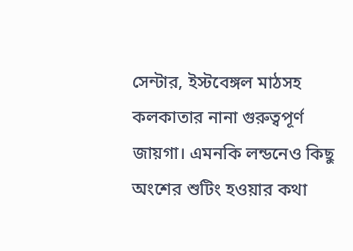সেন্টার, ইস্টবেঙ্গল মাঠসহ কলকাতার নানা গুরুত্বপূর্ণ জায়গা। এমনকি লন্ডনেও কিছু অংশের শুটিং হওয়ার কথা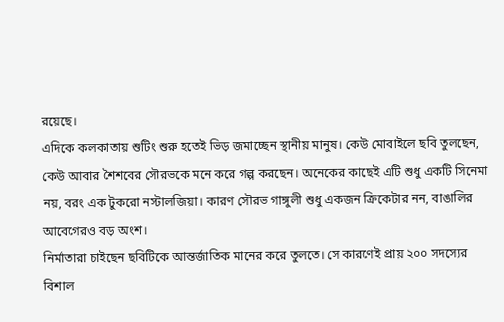রয়েছে।
এদিকে কলকাতায় শুটিং শুরু হতেই ভিড় জমাচ্ছেন স্থানীয় মানুষ। কেউ মোবাইলে ছবি তুলছেন, কেউ আবার শৈশবের সৌরভকে মনে করে গল্প করছেন। অনেকের কাছেই এটি শুধু একটি সিনেমা নয়, বরং এক টুকরো নস্টালজিয়া। কারণ সৌরভ গাঙ্গুলী শুধু একজন ক্রিকেটার নন, বাঙালির আবেগেরও বড় অংশ।
নির্মাতারা চাইছেন ছবিটিকে আন্তর্জাতিক মানের করে তুলতে। সে কারণেই প্রায় ২০০ সদস্যের বিশাল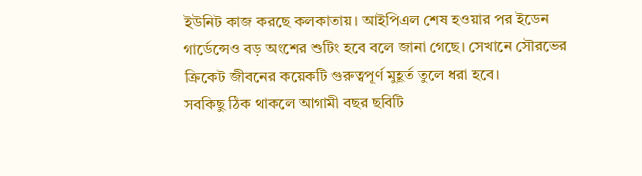ইউনিট কাজ করছে কলকাতায়। আইপিএল শেষ হওয়ার পর ইডেন গার্ডেন্সেও বড় অংশের শুটিং হবে বলে জানা গেছে। সেখানে সৌরভের ক্রিকেট জীবনের কয়েকটি গুরুত্বপূর্ণ মুহূর্ত তুলে ধরা হবে।
সবকিছু ঠিক থাকলে আগামী বছর ছবিটি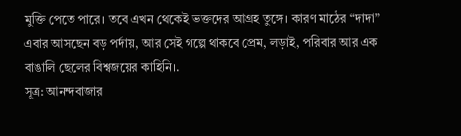মুক্তি পেতে পারে। তবে এখন থেকেই ভক্তদের আগ্রহ তুঙ্গে। কারণ মাঠের “দাদা” এবার আসছেন বড় পর্দায়, আর সেই গল্পে থাকবে প্রেম, লড়াই, পরিবার আর এক বাঙালি ছেলের বিশ্বজয়ের কাহিনি।.
সূত্র: আনন্দবাজার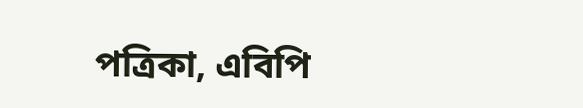পত্রিকা, এবিপি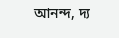আনন্দ, দ্য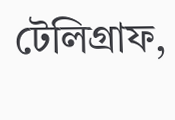টেলিগ্রাফ,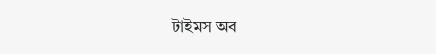টাইমস অব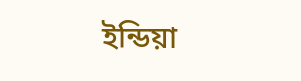ইন্ডিয়া